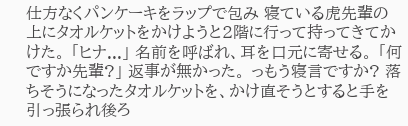仕方なくパンケーキをラップで包み 寝ている虎先輩の上にタオルケットをかけようと2階に行って持ってきてかけた。 「ヒナ...」 名前を呼ばれ、耳を口元に寄せる。 「何ですか先輩?」 返事が無かった。 っもう寝言ですか? 落ちそうになったタオルケットを、かけ直そうとすると手を引っ張られ後ろ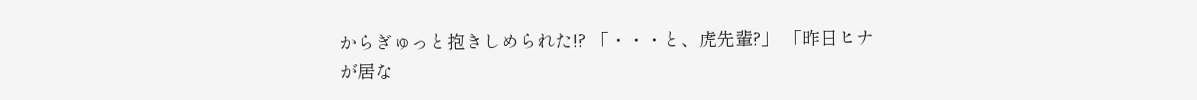からぎゅっと抱きしめられた!? 「・・・と、虎先輩?」 「昨日ヒナが居な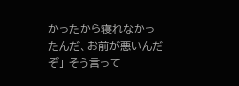かったから寝れなかったんだ、お前が悪いんだぞ」 そう言って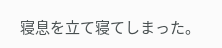寝息を立て寝てしまった。